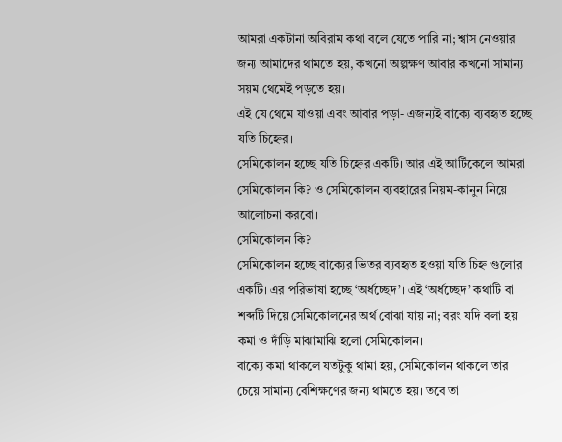আমরা একটানা অবিরাম কথা বলে যেতে পারি না; শ্বাস নেওয়ার জন্য আমাদের থামতে হয়, কখনো অল্পক্ষণ আবার কখনো সামান্য সয়ম থেমেই পড়তে হয়।
এই যে থেমে যাওয়া এবং আবার পড়া- এজন্যই বাক্যে ব্যবহৃত হচ্ছে যতি চিহ্নের।
সেমিকোলন হচ্ছে যতি চিহ্নের একটি। আর এই আর্টিকেলে আমরা সেমিকোলন কি? ও সেমিকোলন ব্যবহারের নিয়ম-কানুন নিয়ে আলোচনা করবো।
সেমিকোলন কি?
সেমিকোলন হচ্ছে বাক্যের ভিতর ব্যবহৃত হওয়া যতি চিহ্ন গুলোর একটি। এর পরিভাষা হচ্ছে ‘অর্ধচ্ছেদ’। এই ‘অর্ধচ্ছেদ’ কথাটি বা শব্দটি দিয়ে সেমিকোলনের অর্থ বোঝা যায় না; বরং যদি বলা হয় কমা ও দাঁড়ি মাঝামাঝি হলো সেমিকোলন।
বাক্যে কমা থাকলে যতটুকু থামা হয়, সেমিকোলন থাকলে তার চেয়ে সামান্য বেশিক্ষণের জন্য থামতে হয়। তবে তা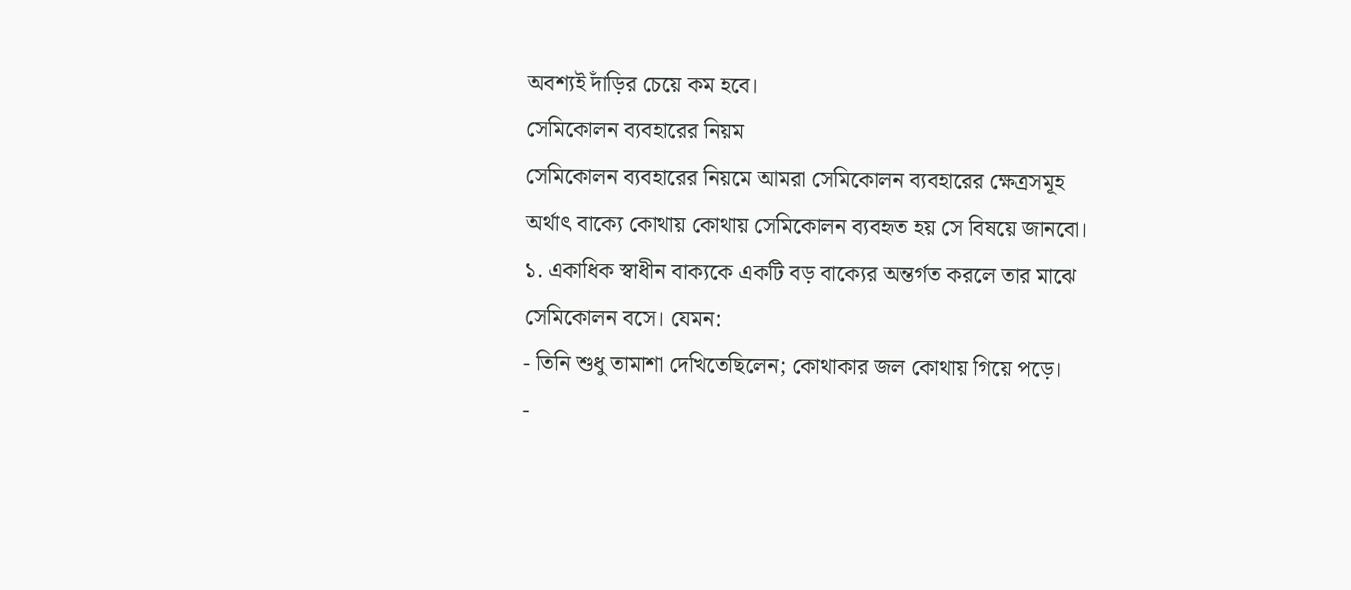অবশ্যই দাঁড়ির চেয়ে কম হবে।
সেমিকোলন ব্যবহারের নিয়ম
সেমিকোলন ব্যবহারের নিয়মে আমরা সেমিকোলন ব্যবহারের ক্ষেত্রসমূহ অর্থাৎ বাক্যে কোথায় কোথায় সেমিকোলন ব্যবহৃত হয় সে বিষয়ে জানবো।
১. একাধিক স্বাধীন বাক্যকে একটি বড় বাক্যের অন্তর্গত করলে তার মাঝে সেমিকোলন বসে। যেমন:
- তিনি শুধু তামাশা দেখিতেছিলেন; কোথাকার জল কোথায় গিয়ে পড়ে।
-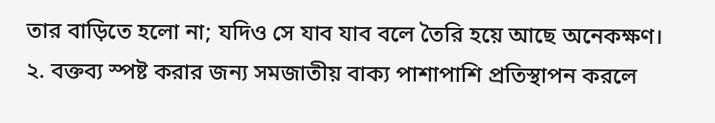তার বাড়িতে হলো না; যদিও সে যাব যাব বলে তৈরি হয়ে আছে অনেকক্ষণ।
২. বক্তব্য স্পষ্ট করার জন্য সমজাতীয় বাক্য পাশাপাশি প্রতিস্থাপন করলে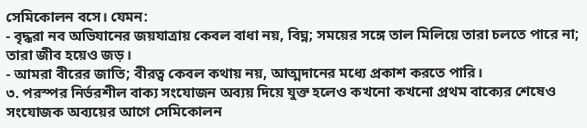সেমিকোলন বসে। যেমন:
- বৃদ্ধরা নব অভিযানের জয়যাত্রায় কেবল বাধা নয়, বিঘ্ন; সময়ের সঙ্গে তাল মিলিয়ে তারা চলতে পারে না; তারা জীব হয়েও জড়।
- আমরা বীরের জাতি; বীরত্ব কেবল কথায় নয়, আত্মদানের মধ্যে প্রকাশ করতে পারি।
৩. পরস্পর নির্ভরশীল বাক্য সংযোজন অব্যয় দিয়ে যুক্ত হলেও কখনো কখনো প্রথম বাক্যের শেষেও সংযোজক অব্যয়ের আগে সেমিকোলন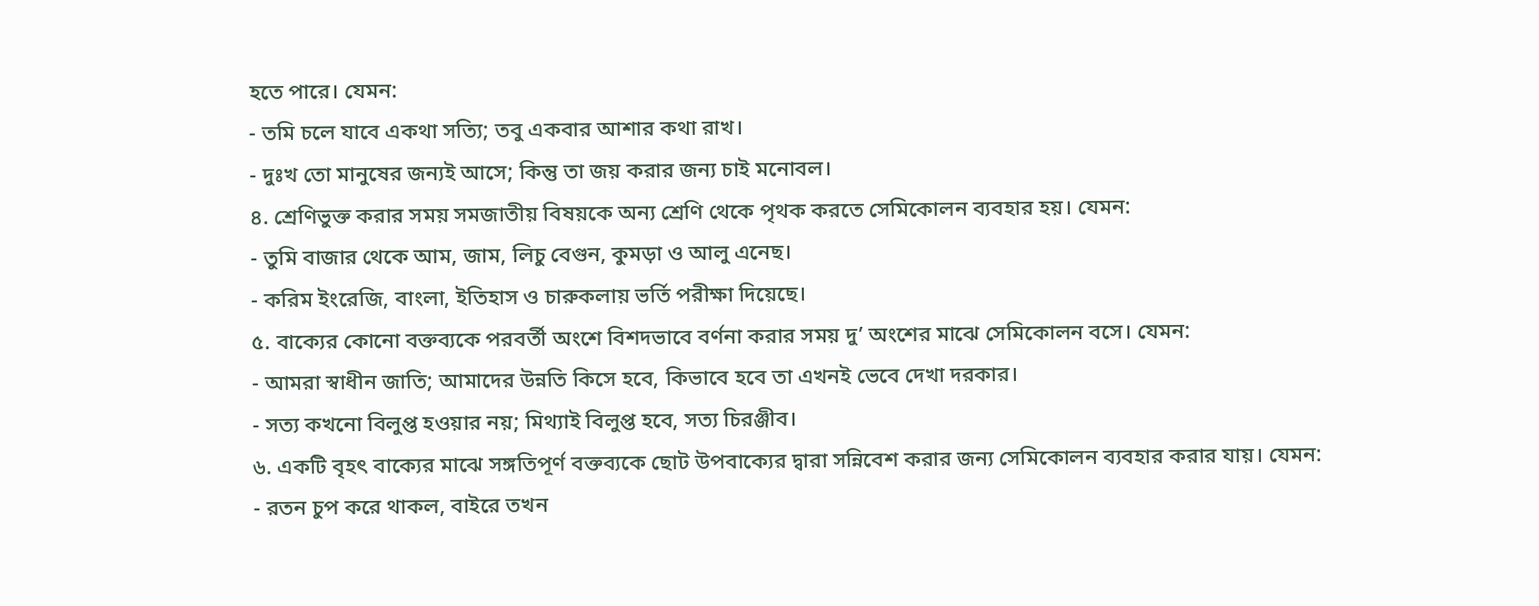হতে পারে। যেমন:
- তমি চলে যাবে একথা সত্যি; তবু একবার আশার কথা রাখ।
- দুঃখ তো মানুষের জন্যই আসে; কিন্তু তা জয় করার জন্য চাই মনোবল।
৪. শ্রেণিভুক্ত করার সময় সমজাতীয় বিষয়কে অন্য শ্রেণি থেকে পৃথক করতে সেমিকোলন ব্যবহার হয়। যেমন:
- তুমি বাজার থেকে আম, জাম, লিচু বেগুন, কুমড়া ও আলু এনেছ।
- করিম ইংরেজি, বাংলা, ইতিহাস ও চারুকলায় ভর্তি পরীক্ষা দিয়েছে।
৫. বাক্যের কোনো বক্তব্যকে পরবর্তী অংশে বিশদভাবে বর্ণনা করার সময় দু’ অংশের মাঝে সেমিকোলন বসে। যেমন:
- আমরা স্বাধীন জাতি; আমাদের উন্নতি কিসে হবে, কিভাবে হবে তা এখনই ভেবে দেখা দরকার।
- সত্য কখনো বিলুপ্ত হওয়ার নয়; মিথ্যাই বিলুপ্ত হবে, সত্য চিরঞ্জীব।
৬. একটি বৃহৎ বাক্যের মাঝে সঙ্গতিপূর্ণ বক্তব্যকে ছোট উপবাক্যের দ্বারা সন্নিবেশ করার জন্য সেমিকোলন ব্যবহার করার যায়। যেমন:
- রতন চুপ করে থাকল, বাইরে তখন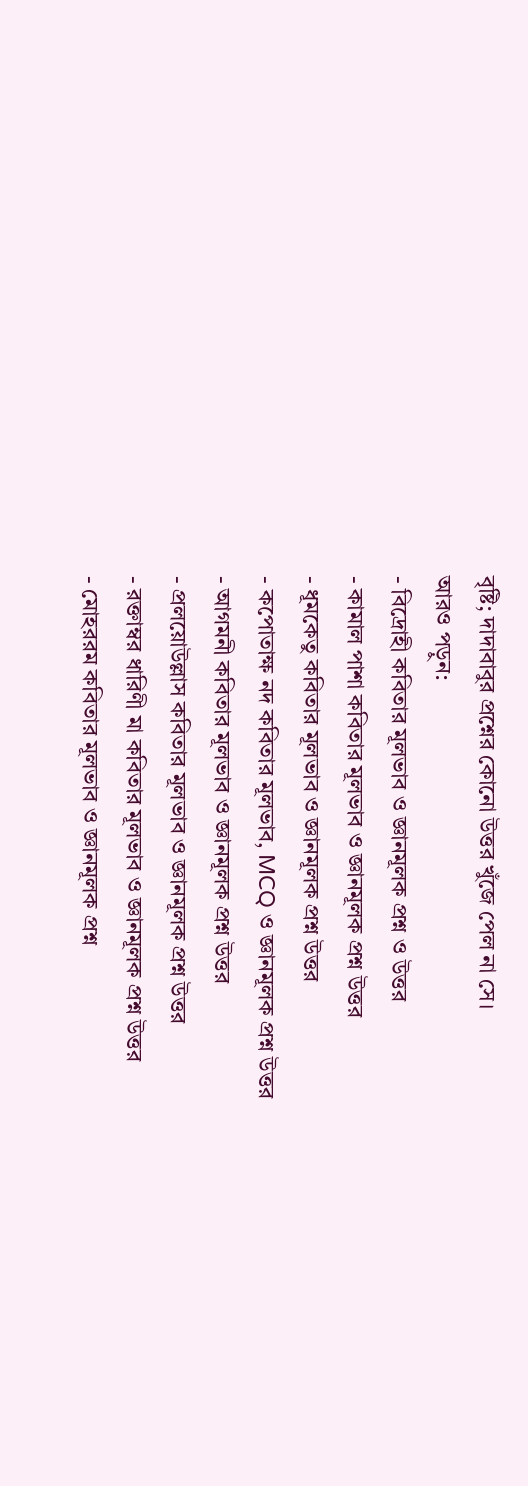বৃষ্টি; দাদাবাবুর প্রশ্নের কোনো উত্তর খুঁজে পেল না সে।
আরও পড়ুন:
- বিদ্রোহী কবিতার মূলভাব ও জ্ঞানমূলক প্রশ্ন ও উত্তর
- কামাল পাশা কবিতার মূলভাব ও জ্ঞানমূলক প্রশ্ন উত্তর
- ধূমকেতু কবিতার মূলভাব ও জ্ঞানমূলক প্রশ্ন উত্তর
- কপোতাক্ষ নদ কবিতার মূলভাব, MCQ ও জ্ঞানমূলক প্রশ্ন উত্তর
- আগমনী কবিতার মূলভাব ও জ্ঞানমূলক প্রশ্ন উত্তর
- প্রলয়োউল্লাস কবিতার মূলভাব ও জ্ঞানমূলক প্রশ্ন উত্তর
- রক্তাম্বর ধারিণী মা কবিতার মূলভাব ও জ্ঞানমূলক প্রশ্ন উত্তর
- মোহররম কবিতার মূলভাব ও জ্ঞানমূলক প্রশ্ন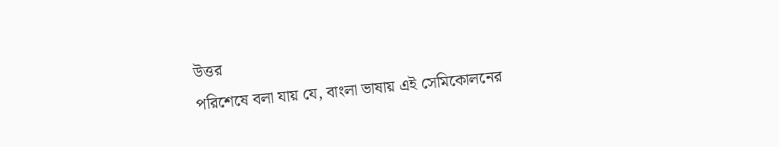উত্তর
পরিশেষে বলা যায় যে, বাংলা ভাষায় এই সেমিকোলনের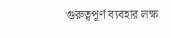গুরুত্বপূর্ণ ব্যবহার লক্ষ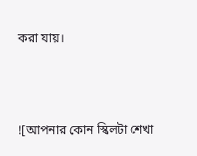করা যায়।



![আপনার কোন স্কিলটা শেখা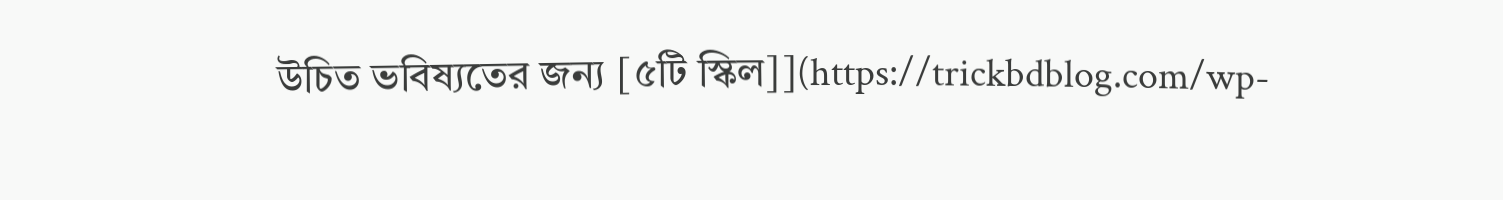উচিত ভবিষ্যতের জন্য [৫টি স্কিল]](https://trickbdblog.com/wp-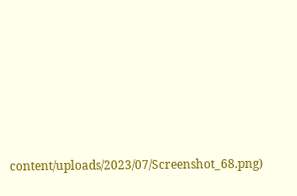content/uploads/2023/07/Screenshot_68.png)